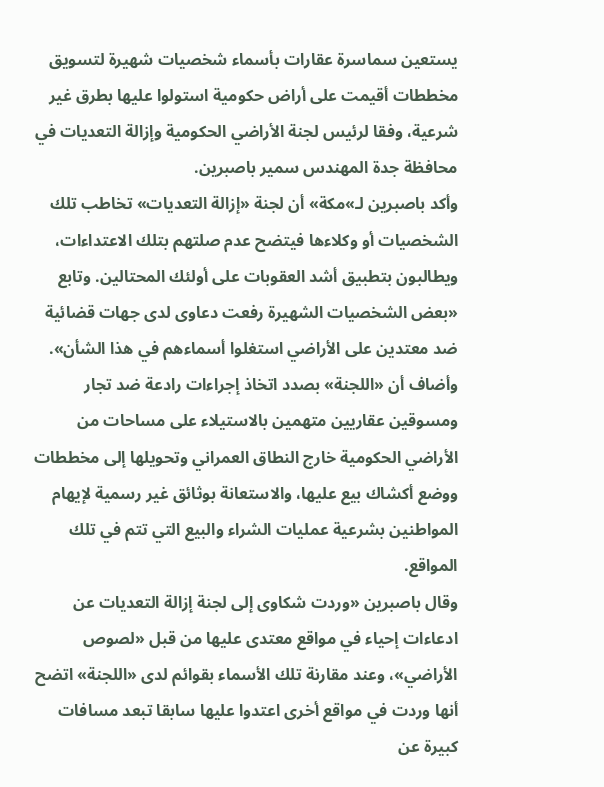يستعين سماسرة عقارات بأسماء شخصيات شهيرة لتسويق مخططات أقيمت على أراض حكومية استولوا عليها بطرق غير شرعية، وفقا لرئيس لجنة الأراضي الحكومية وإزالة التعديات في محافظة جدة المهندس سمير باصبرين.
وأكد باصبرين لـ»مكة» أن لجنة «إزالة التعديات» تخاطب تلك الشخصيات أو وكلاءها فيتضح عدم صلتهم بتلك الاعتداءات، ويطالبون بتطبيق أشد العقوبات على أولئك المحتالين. وتابع «بعض الشخصيات الشهيرة رفعت دعاوى لدى جهات قضائية ضد معتدين على الأراضي استغلوا أسماءهم في هذا الشأن».
وأضاف أن «اللجنة» بصدد اتخاذ إجراءات رادعة ضد تجار ومسوقين عقاريين متهمين بالاستيلاء على مساحات من الأراضي الحكومية خارج النطاق العمراني وتحويلها إلى مخططات ووضع أكشاك بيع عليها، والاستعانة بوثائق غير رسمية لإيهام المواطنين بشرعية عمليات الشراء والبيع التي تتم في تلك المواقع.
وقال باصبرين «وردت شكاوى إلى لجنة إزالة التعديات عن ادعاءات إحياء في مواقع معتدى عليها من قبل «لصوص الأراضي»، وعند مقارنة تلك الأسماء بقوائم لدى «اللجنة» اتضح أنها وردت في مواقع أخرى اعتدوا عليها سابقا تبعد مسافات كبيرة عن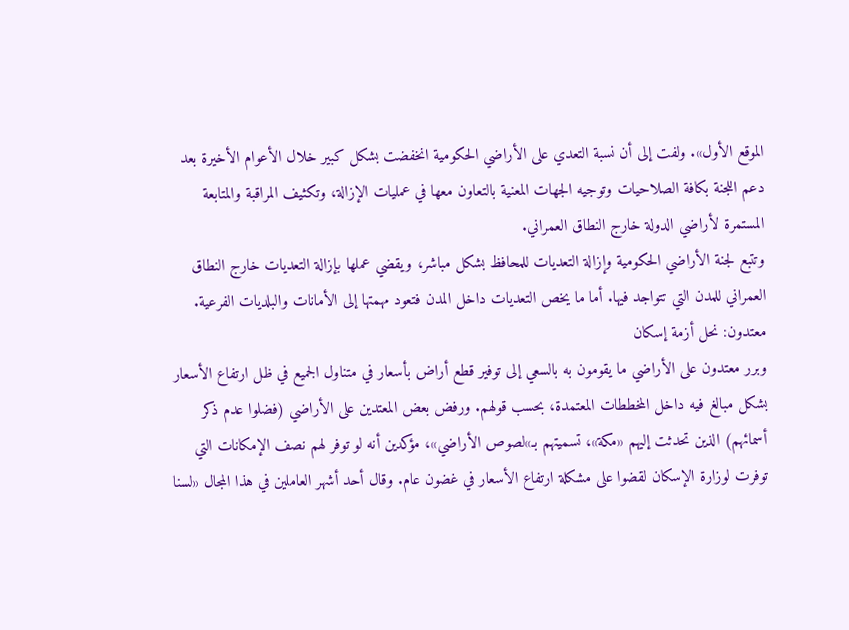الموقع الأول». ولفت إلى أن نسبة التعدي على الأراضي الحكومية انخفضت بشكل كبير خلال الأعوام الأخيرة بعد دعم اللجنة بكافة الصلاحيات وتوجيه الجهات المعنية بالتعاون معها في عمليات الإزالة، وتكثيف المراقبة والمتابعة المستمرة لأراضي الدولة خارج النطاق العمراني.
وتتبع لجنة الأراضي الحكومية وإزالة التعديات للمحافظ بشكل مباشر، ويقضي عملها بإزالة التعديات خارج النطاق العمراني للمدن التي تتواجد فيها. أما ما يخص التعديات داخل المدن فتعود مهمتها إلى الأمانات والبلديات الفرعية.
معتدون: نحل أزمة إسكان
وبرر معتدون على الأراضي ما يقومون به بالسعي إلى توفير قطع أراض بأسعار في متناول الجميع في ظل ارتفاع الأسعار بشكل مبالغ فيه داخل المخططات المعتمدة، بحسب قولهم. ورفض بعض المعتدين على الأراضي (فضلوا عدم ذكر أسمائهم) الذين تحدثت إليهم «مكة»، تسميتهم بـ»لصوص الأراضي»، مؤكدين أنه لو توفر لهم نصف الإمكانات التي توفرت لوزارة الإسكان لقضوا على مشكلة ارتفاع الأسعار في غضون عام. وقال أحد أشهر العاملين في هذا المجال «لسنا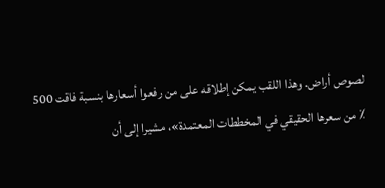لصوص أراض. وهذا اللقب يمكن إطلاقه على من رفعوا أسعارها بنسبة فاقت 500 ٪ من سعرها الحقيقي في المخططات المعتمدة»، مشيرا إلى أن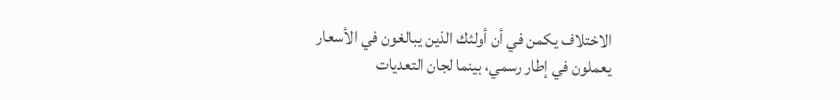الاختلاف يكمن في أن أولئك الذين يبالغون في الأسعار يعملون في إطار رسمي، بينما لجان التعديات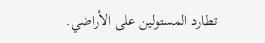تطارد المستولين على الأراضي.